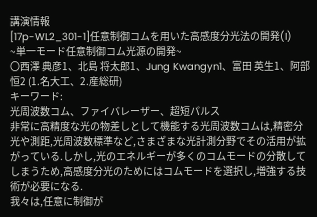講演情報
[17p-WL2_301-1]任意制御コムを用いた高感度分光法の開発(I)
~単一モード任意制御コム光源の開発~
〇西澤 典彦1、北島 将太郎1、Jung Kwangyn1、富田 英生1、阿部 恒2 (1.名大工、2.産総研)
キーワード:
光周波数コム、ファイバレーザー、超短パルス
非常に高精度な光の物差しとして機能する光周波数コムは,精密分光や測距,光周波数標準など,さまざまな光計測分野でその活用が拡がっている.しかし,光のエネルギーが多くのコムモードの分散してしまうため,高感度分光のためにはコムモードを選択し,増強する技術が必要になる.
我々は,任意に制御が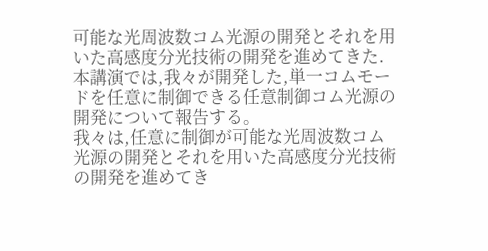可能な光周波数コム光源の開発とそれを用いた高感度分光技術の開発を進めてきた.本講演では,我々が開発した,単一コムモードを任意に制御できる任意制御コム光源の開発について報告する。
我々は,任意に制御が可能な光周波数コム光源の開発とそれを用いた高感度分光技術の開発を進めてき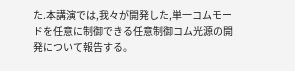た.本講演では,我々が開発した,単一コムモードを任意に制御できる任意制御コム光源の開発について報告する。